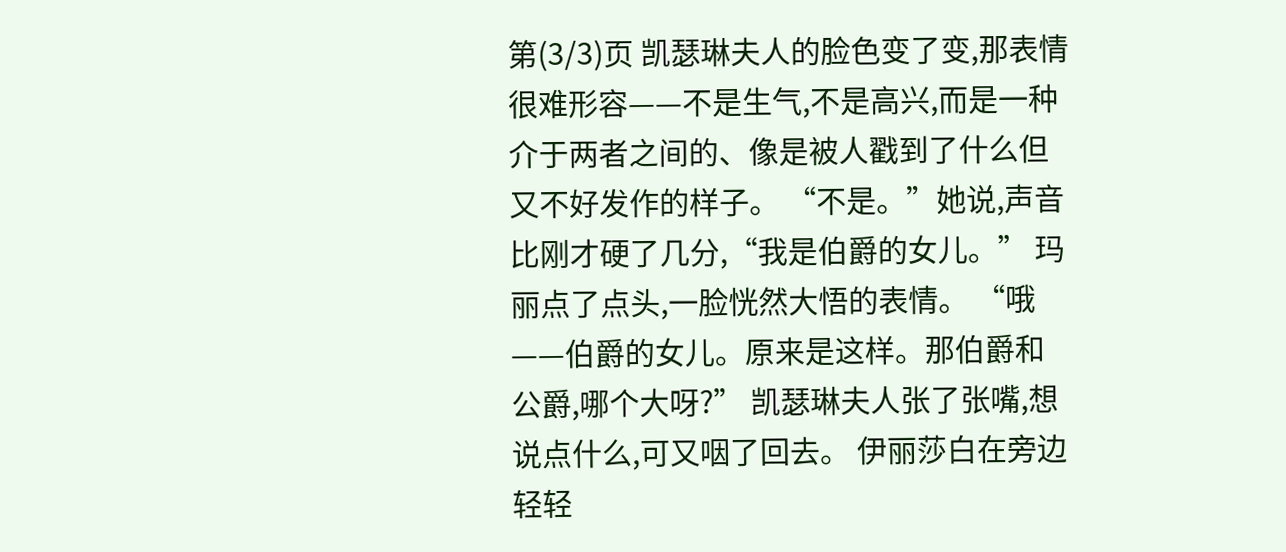第(3/3)页 凯瑟琳夫人的脸色变了变,那表情很难形容——不是生气,不是高兴,而是一种介于两者之间的、像是被人戳到了什么但又不好发作的样子。 “不是。”她说,声音比刚才硬了几分,“我是伯爵的女儿。” 玛丽点了点头,一脸恍然大悟的表情。 “哦——伯爵的女儿。原来是这样。那伯爵和公爵,哪个大呀?” 凯瑟琳夫人张了张嘴,想说点什么,可又咽了回去。 伊丽莎白在旁边轻轻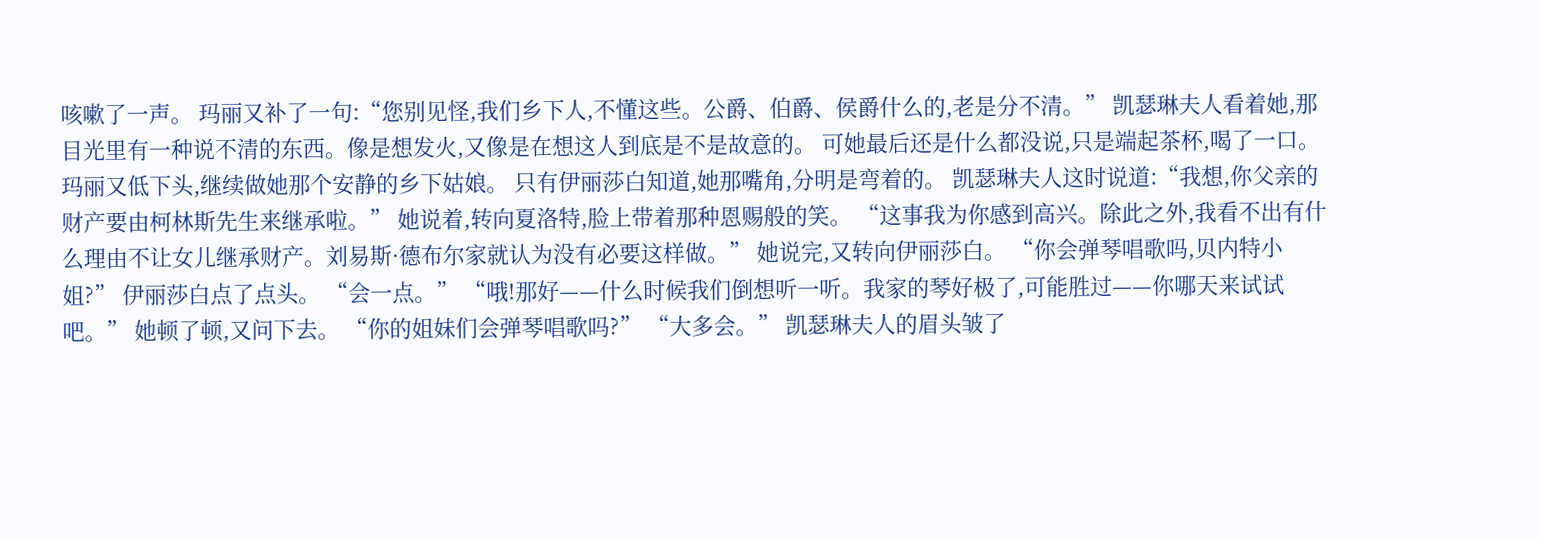咳嗽了一声。 玛丽又补了一句:“您别见怪,我们乡下人,不懂这些。公爵、伯爵、侯爵什么的,老是分不清。” 凯瑟琳夫人看着她,那目光里有一种说不清的东西。像是想发火,又像是在想这人到底是不是故意的。 可她最后还是什么都没说,只是端起茶杯,喝了一口。 玛丽又低下头,继续做她那个安静的乡下姑娘。 只有伊丽莎白知道,她那嘴角,分明是弯着的。 凯瑟琳夫人这时说道:“我想,你父亲的财产要由柯林斯先生来继承啦。” 她说着,转向夏洛特,脸上带着那种恩赐般的笑。 “这事我为你感到高兴。除此之外,我看不出有什么理由不让女儿继承财产。刘易斯·德布尔家就认为没有必要这样做。” 她说完,又转向伊丽莎白。 “你会弹琴唱歌吗,贝内特小姐?” 伊丽莎白点了点头。 “会一点。” “哦!那好——什么时候我们倒想听一听。我家的琴好极了,可能胜过——你哪天来试试吧。” 她顿了顿,又问下去。 “你的姐妹们会弹琴唱歌吗?” “大多会。” 凯瑟琳夫人的眉头皱了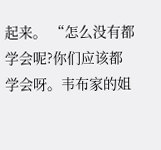起来。 “怎么没有都学会呢?你们应该都学会呀。韦布家的姐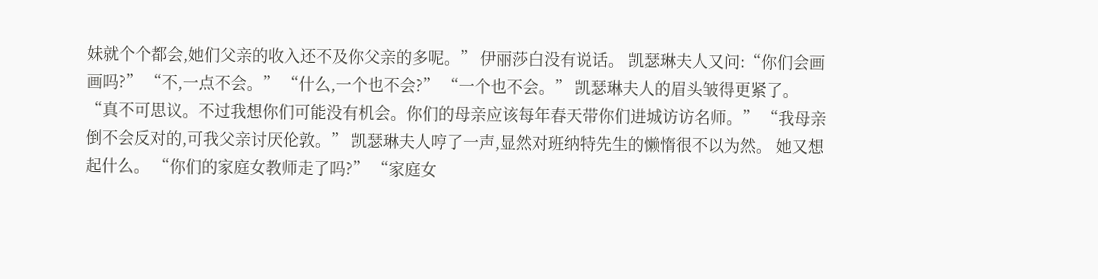妹就个个都会,她们父亲的收入还不及你父亲的多呢。” 伊丽莎白没有说话。 凯瑟琳夫人又问:“你们会画画吗?” “不,一点不会。” “什么,一个也不会?” “一个也不会。” 凯瑟琳夫人的眉头皱得更紧了。 “真不可思议。不过我想你们可能没有机会。你们的母亲应该每年春天带你们进城访访名师。” “我母亲倒不会反对的,可我父亲讨厌伦敦。” 凯瑟琳夫人哼了一声,显然对班纳特先生的懒惰很不以为然。 她又想起什么。 “你们的家庭女教师走了吗?” “家庭女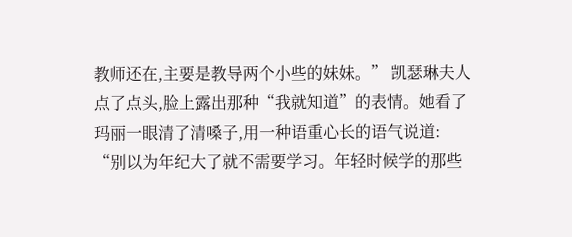教师还在,主要是教导两个小些的妹妹。” 凯瑟琳夫人点了点头,脸上露出那种“我就知道”的表情。她看了玛丽一眼清了清嗓子,用一种语重心长的语气说道: “别以为年纪大了就不需要学习。年轻时候学的那些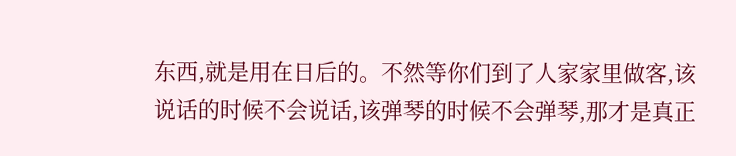东西,就是用在日后的。不然等你们到了人家家里做客,该说话的时候不会说话,该弹琴的时候不会弹琴,那才是真正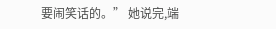要闹笑话的。” 她说完,端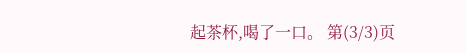起茶杯,喝了一口。 第(3/3)页